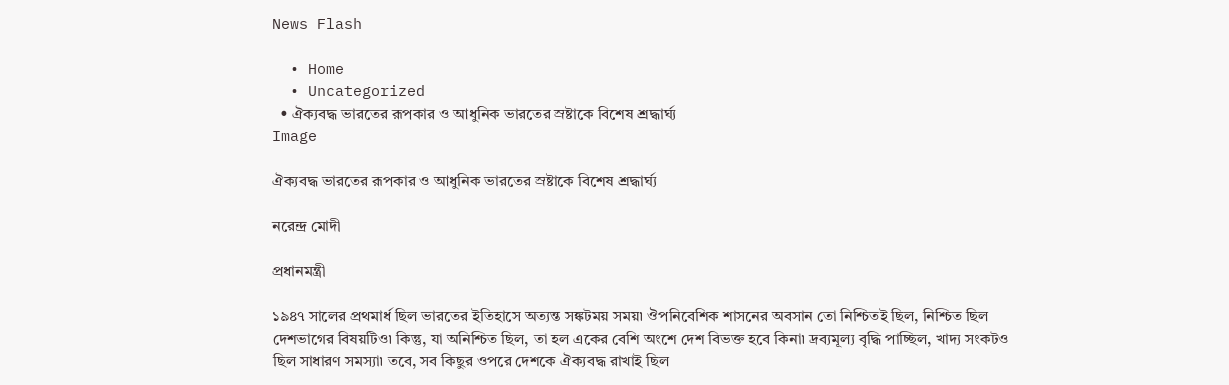News Flash

  • Home
  • Uncategorized
  • ঐক্যবদ্ধ ভারতের রূপকার ও আধুনিক ভারতের স্রষ্টাকে বিশেষ শ্রদ্ধার্ঘ্য
Image

ঐক্যবদ্ধ ভারতের রূপকার ও আধুনিক ভারতের স্রষ্টাকে বিশেষ শ্রদ্ধার্ঘ্য

নরেন্দ্র মোদী

প্রধানমন্ত্রী

১৯৪৭ সালের প্রথমার্ধ ছিল ভারতের ইতিহাসে অত্যন্ত সঙ্কটময় সময়৷ ঔপনিবেশিক শাসনের অবসান তো নিশ্চিতই ছিল, নিশ্চিত ছিল দেশভাগের বিষয়টিও৷ কিন্তু, যা অনিশ্চিত ছিল, তা হল একের বেশি অংশে দেশ বিভক্ত হবে কিনা৷ দ্রব্যমূল্য বৃদ্ধি পাচ্ছিল, খাদ্য সংকটও ছিল সাধারণ সমস্যা৷ তবে, সব কিছুর ওপরে দেশকে ঐক্যবদ্ধ রাখাই ছিল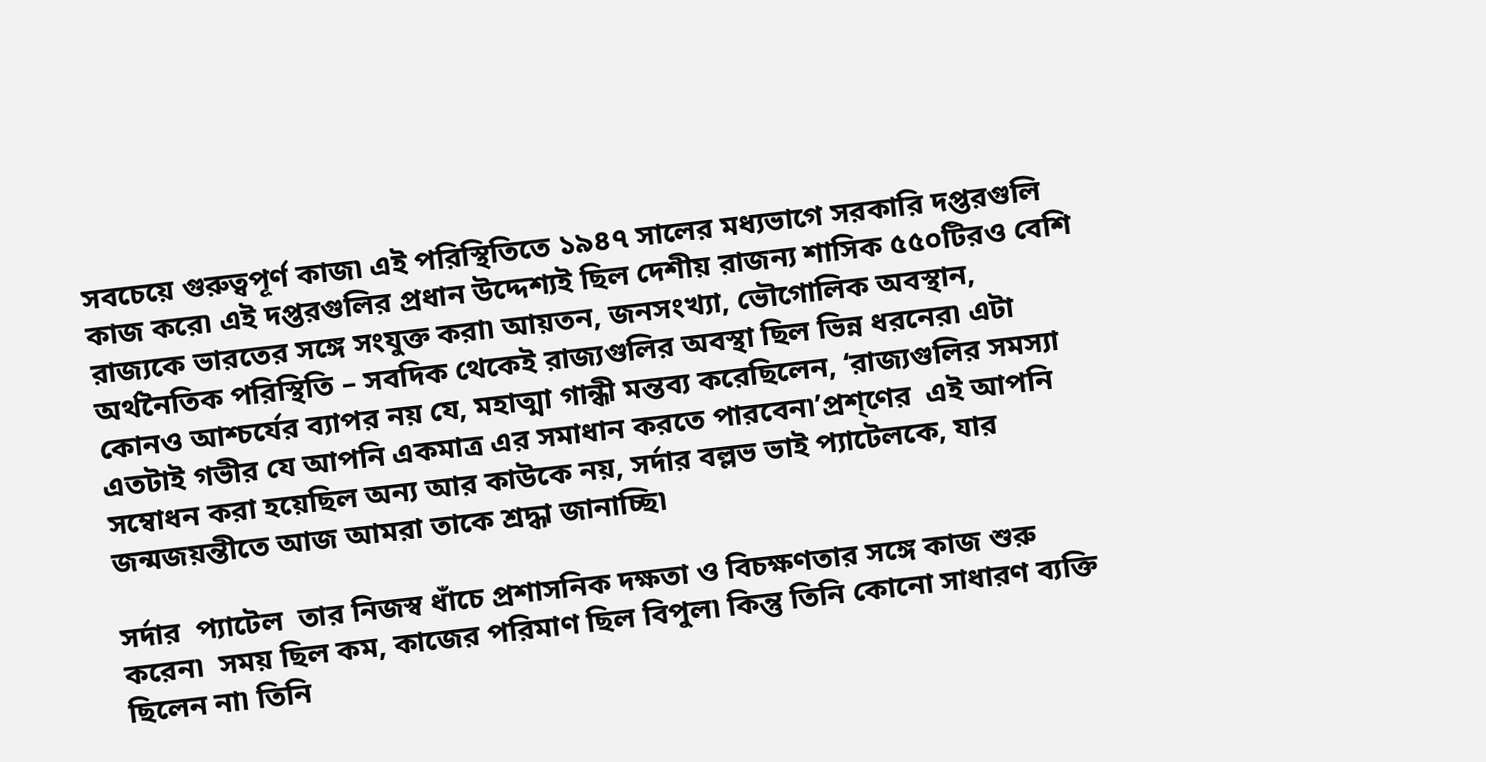সবচেয়ে গুরুত্বপূর্ণ কাজ৷ এই পরিস্থিতিতে ১৯৪৭ সালের মধ্যভাগে সরকারি দপ্তরগুলি কাজ করে৷ এই দপ্তরগুলির প্রধান উদ্দেশ্যই ছিল দেশীয় রাজন্য শাসিক ৫৫০টিরও বেশি রাজ্যকে ভারতের সঙ্গে সংযুক্ত করা৷ আয়তন, জনসংখ্যা, ভৌগোলিক অবস্থান, অর্থনৈতিক পরিস্থিতি – সবদিক থেকেই রাজ্যগুলির অবস্থা ছিল ভিন্ন ধরনের৷ এটা কোনও আশ্চর্যের ব্যাপর নয় যে, মহাত্মা গান্ধী মন্তব্য করেছিলেন, ‘রাজ্যগুলির সমস্যা এতটাই গভীর যে আপনি একমাত্র এর সমাধান করতে পারবেন৷’প্রশ্ণের  এই আপনি সম্বোধন করা হয়েছিল অন্য আর কাউকে নয়, সর্দার বল্লভ ভাই প্যাটেলকে, যার জন্মজয়ন্তীতে আজ আমরা তাকে শ্রদ্ধা জানাচ্ছি৷

সর্দার  প্যাটেল  তার নিজস্ব ধাঁচে প্রশাসনিক দক্ষতা ও বিচক্ষণতার সঙ্গে কাজ শুরু করেন৷  সময় ছিল কম, কাজের পরিমাণ ছিল বিপুল৷ কিন্তু তিনি কোনো সাধারণ ব্যক্তি ছিলেন না৷ তিনি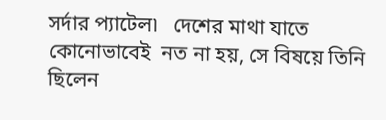সর্দার প্যাটেল৷   দেশের মাথা যাতে কোনোভাবেই  নত না হয়, সে বিষয়ে তিনি ছিলেন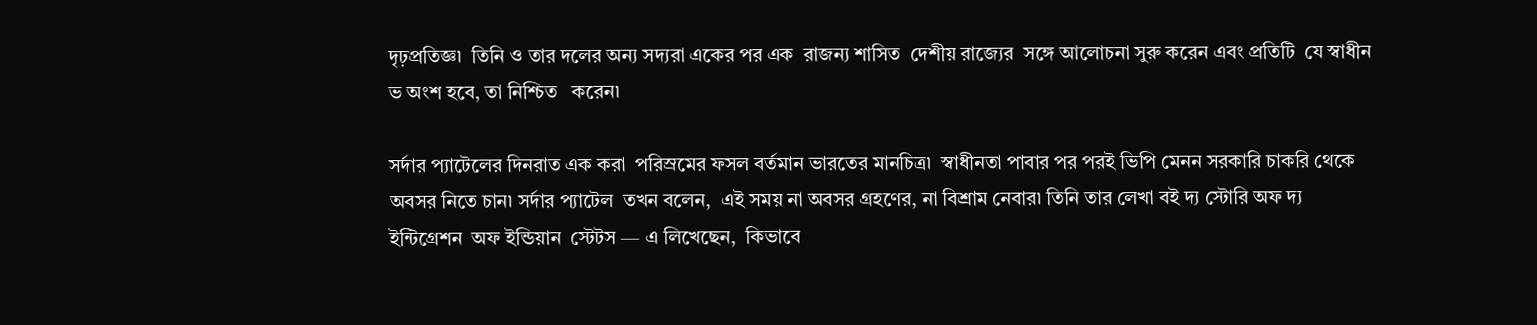দৃঢ়প্রতিজ্ঞ৷  তিনি ও তার দলের অন্য সদ্যরা একের পর এক  রাজন্য শাসিত  দেশীয় রাজ্যের  সঙ্গে আলোচনা সুরু করেন এবং প্রতিটি  যে স্বাধীন ভ অংশ হবে, তা নিশ্চিত   করেন৷

সর্দার প্যাটেলের দিনরাত এক করা  পরিস্রমের ফসল বর্তমান ভারতের মানচিত্র৷  স্বাধীনতা পাবার পর পরই ভিপি মেনন সরকারি চাকরি থেকে অবসর নিতে চান৷ সর্দার প্যাটেল  তখন বলেন,  এই সময় না অবসর গ্রহণের, না বিশ্রাম নেবার৷ তিনি তার লেখা বই দ্য স্টোরি অফ দ্য ইন্টিগ্রেশন  অফ ইন্ডিয়ান  স্টেটস — এ লিখেছেন,  কিভাবে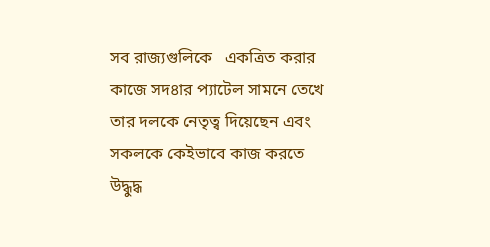সব রাজ্যগুলিকে   একত্রিত করার কাজে সদ৪ার প্যাটেল সামনে তেখে তার দলকে নেতৃত্ব দিয়েছেন এবং সকলকে কেইভাবে কাজ করতে উদ্ধুদ্ধ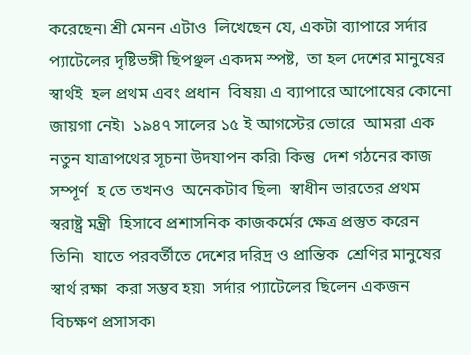করেছেন৷ শ্রী মেনন এটাও  লিখেছেন যে, একটা ব্যাপারে সর্দার প্যাটেলের দৃষ্টিভঙ্গী ছিপঞ্ছল একদম স্পষ্ট,  তা হল দেশের মানুষের স্বার্থই  হল প্রথম এবং প্রধান  বিষয়৷ এ ব্যাপারে আপোষের কোনো জায়গা নেই৷  ১৯৪৭ সালের ১৫ ই আগস্টের ভোরে  আমরা এক নতুন যাত্রাপথের সূচনা উদযাপন করি৷ কিন্তু  দেশ গঠনের কাজ  সম্পূর্ণ  হ তে তখনও  অনেকটাব ছিল৷  স্বাধীন ভারতের প্রথম স্বরাষ্ট্র মন্ত্রী  হিসাবে প্রশাসনিক কাজকর্মের ক্ষেত্র প্রস্তুত করেন তিনি৷  যাতে পরবর্তীতে দেশের দরিদ্র ও প্রান্তিক  শ্রেণির মানুষের স্বার্থ রক্ষা  করা সম্ভব হয়৷  সর্দার প্যাটেলের ছিলেন একজন বিচক্ষণ প্রসাসক৷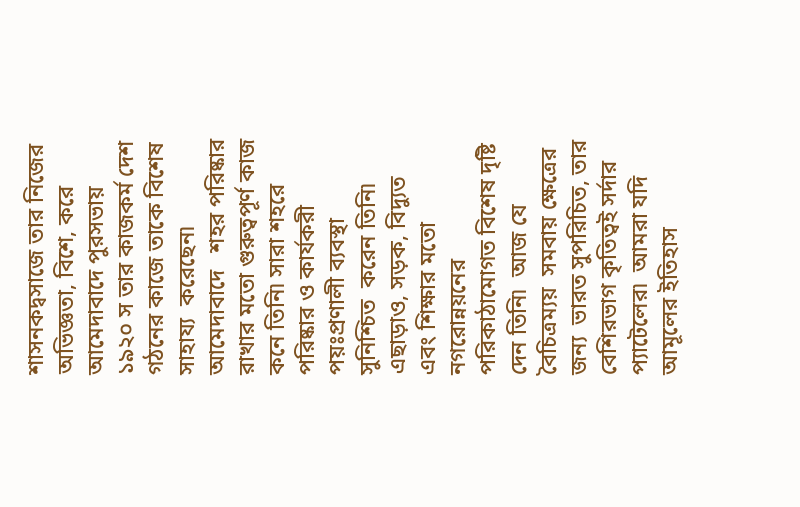শাসনকদ্বসাজে তার নিজের অভিজ্ঞতা, বিশে, করে  আমেদাবাদে পুরসভায় ১৯২০ স তার কাজকর্ম দেশ গঠনের কাজে তাকে বিশেষ সাহায্য  করেছেন৷  আমেদাবাদে   শহর পরিষ্কার রাখার মতো গুরুত্বপূর্ণ কাজ কনে তিনি৷ সারা শহরে পরিষ্কার ও কার্যকরী পয়ঃপ্রণালী ব্যবস্থা সুনিশ্চিত  করেন তিনি৷ এছাড়াও, সড়ক, বিদ্যুত এবং শিক্ষার মতো নগরোন্নয়নের পরিকাঠামোগত বিশেষ দৃষ্টি  দেন তিনি৷  আজ যে বৈচিত্রম্যয়  সমবায় ক্ষেত্রের জন্য  ভারত সুপরিচিত, তার বেশিরভাগ কৃতিত্বই সর্দার প্যাটেলের৷  আমরা যদি আমূলের ইতিহাস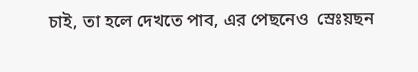চাই, তা হলে দেখতে পাব, এর পেছনেও  স্রেঃয়ছন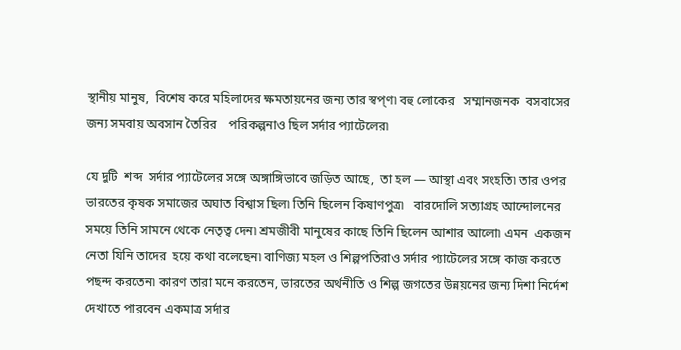স্থানীয় মানুষ,  বিশেষ করে মহিলাদের ক্ষমতায়নের জন্য তার স্বপ্ণ৷ বহু লোকের   সম্মানজনক  বসবাসের জন্য সমবায় অবসান তৈরির    পরিকল্পনাও ছিল সর্দার প্যাটেলের৷

যে দুটি  শব্দ  সর্দার প্যাটেলের সঙ্গে অঙ্গাঙ্গিভাবে জড়িত আছে,  তা হল — আস্থা এবং সংহতি৷ তার ওপর ভারতের কৃষক সমাজের অঘাত বিশ্বাস ছিল৷ তিনি ছিলেন কিষাণপুত্র৷   বারদোলি সত্যাগ্রহ আন্দোলনের সময়ে তিনি সামনে থেকে নেতৃত্ব দেন৷ শ্রমজীবী মানুষের কাছে তিনি ছিলেন আশার আলো৷ এমন  একজন নেতা যিনি তাদের  হয়ে কথা বলেছেন৷ বাণিজ্য মহল ও শিল্পপতিরাও সর্দার প্যাটেলের সঙ্গে কাজ করতে পছন্দ করতেন৷ কারণ তারা মনে করতেন, ভারতের অর্থনীতি ও শিল্প জগতের উন্নয়নের জন্য দিশা নির্দেশ দেখাতে পারবেন একমাত্র সর্দার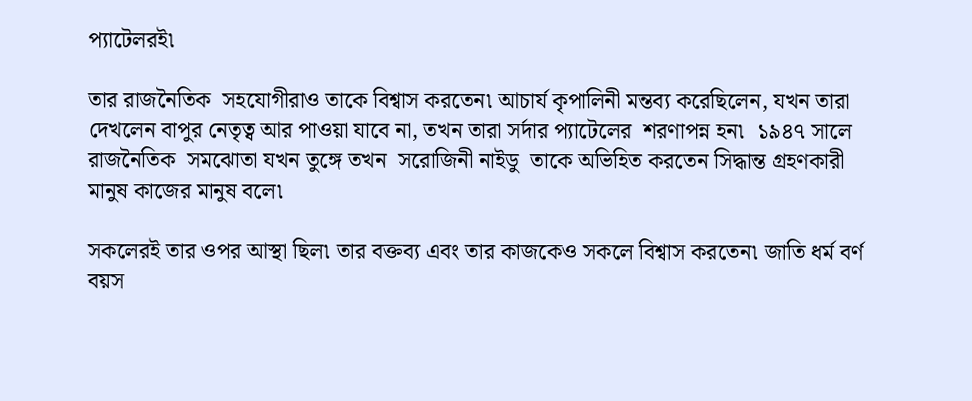প্যাটেলরই৷

তার রাজনৈতিক  সহযোগীরাও তাকে বিশ্বাস করতেন৷ আচার্য কৃপালিনী মন্তব্য করেছিলেন, যখন তারা দেখলেন বাপুর নেতৃত্ব আর পাওয়া যাবে না, তখন তারা সর্দার প্যাটেলের  শরণাপন্ন হন৷  ১৯৪৭ সালে রাজনৈতিক  সমঝোতা যখন তুঙ্গে তখন  সরোজিনী নাইডু  তাকে অভিহিত করতেন সিদ্ধান্ত গ্রহণকারী মানুষ কাজের মানুষ বলে৷

সকলেরই তার ওপর আস্থা ছিল৷ তার বক্তব্য এবং তার কাজকেও সকলে বিশ্বাস করতেন৷ জাতি ধর্ম বর্ণ বয়স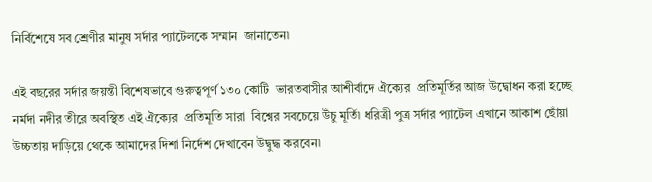নির্বিশেষে সব শ্রেণীর মানুষ সর্দার প্যাটেলকে সম্মান  জানাতেন৷

এই বছরের সর্দার জয়ন্তী বিশেষভাবে গুরুত্বপূর্ণ ১৩০ কোটি  ভারতবাসীর আশীর্বাদে ঐক্যের  প্রতিমূর্তির আজ উদ্বোধন করা হচ্ছে নর্মদা নদীর তীরে অবস্থিত এই ঐক্যের  প্রতিমূতি সারা  বিশ্বের সবচেয়ে উঁচু মূর্তি৷ ধরিত্রী পুত্র সর্দার প্যাটেল এখানে আকাশ ছোঁয়া উচ্চতায় দাড়িয়ে থেকে আমাদের দিশা নির্দেশ দেখাবেন উদ্বুদ্ধ করবেন৷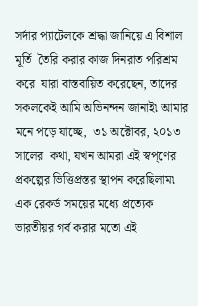সর্দার প্যাটেলকে শ্রদ্ধা জানিয়ে এ বিশাল মূর্তি  তৈরি করার কাজ দিনরাত পরিশ্রম করে  যারা বাস্তবায়িত করেছেন, তাদের সকলকেই আমি অভিনন্দন জানাই৷ আমার মনে পড়ে যাচ্ছে,  ৩১ অক্টোবর, ২০১৩ সালের  কথা, যখন আমরা এই স্বপ্ণের  প্রকল্পের ভিত্তিপ্রস্তর স্থাপন করেছিলাম৷  এক রেকর্ড সময়ের মধ্যে প্রত্যেক ভারতীয়র গর্ব করার মতো এই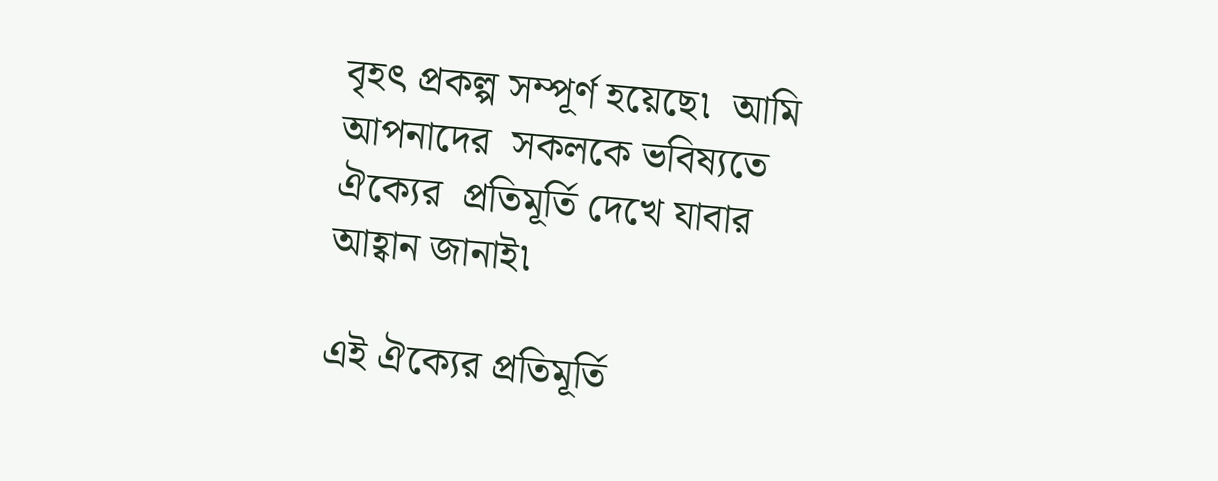বৃহৎ প্রকল্প সম্পূর্ণ হয়েছে৷  আমি আপনাদের  সকলকে ভবিষ্যতে ঐক্যের  প্রতিমূর্তি দেখে যাবার আহ্বান জানাই৷

এই ঐক্যের প্রতিমূর্তি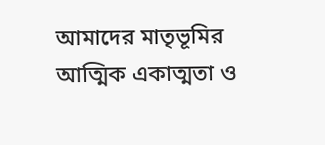আমাদের মাতৃভূমির আত্মিক একাত্মতা ও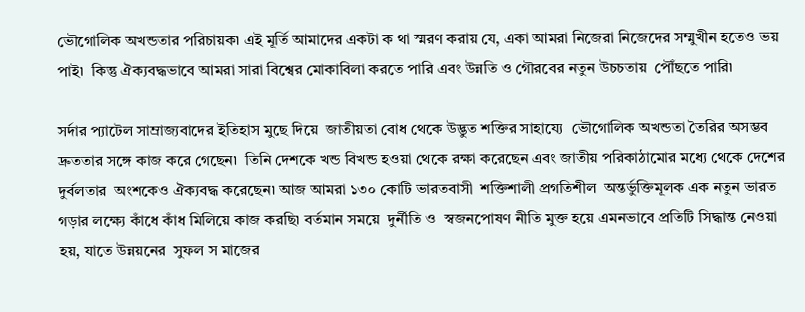ভৌগোলিক অখন্ডতার পরিচায়ক৷ এই মূর্তি আমাদের একটা ক থা স্মরণ করায় যে, একা আমরা নিজেরা নিজেদের সম্মুখীন হতেও ভয় পাই৷  কিন্তু ঐক্যবদ্ধভাবে আমরা সারা বিশ্বের মোকাবিলা করতে পারি এবং উন্নতি ও গৌরবের নতুন উচচতায়  পৌঁছতে পারি৷

সর্দার প্যাটেল সাম্রাজ্যবাদের ইতিহাস মুছে দিয়ে  জাতীয়তা বোধ থেকে উদ্ভুত শক্তির সাহায্যে  ভৌগোলিক অখন্ডতা তৈরির অসম্ভব দ্রুততার সঙ্গে কাজ করে গেছেন৷  তিনি দেশকে খন্ড বিখন্ড হওয়া থেকে রক্ষা করেছেন এবং জাতীয় পরিকাঠামোর মধ্যে থেকে দেশের দুর্বলতার  অংশকেও ঐক্যবদ্ধ করেছেন৷ আজ আমরা ১৩০ কোটি ভারতবাসী  শক্তিশালী প্রগতিশীল  অন্তর্ভুক্তিমূলক এক নতুন ভারত গড়ার লক্ষ্যে কাঁধে কাঁধ মিলিয়ে কাজ করছি৷ বর্তমান সময়ে  দুর্নীতি ও  স্বজনপোষণ নীতি মুক্ত হয়ে এমনভাবে প্রতিটি সিদ্ধান্ত নেওয়া  হয়, যাতে উন্নয়নের  সুফল স মাজের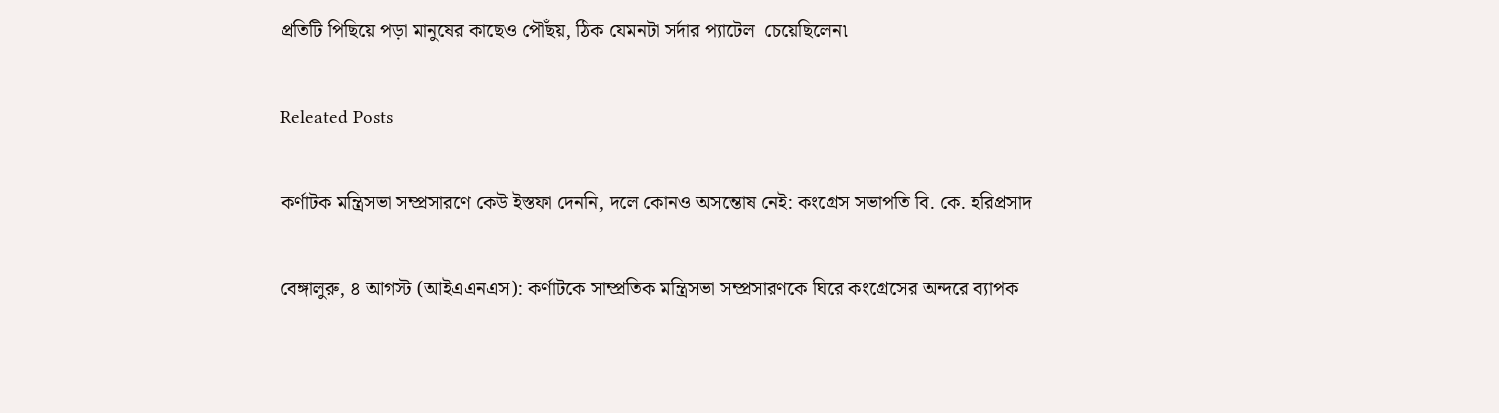প্রতিটি পিছিয়ে পড়া মানুষের কাছেও পৌঁছয়, ঠিক যেমনটা সর্দার প্যাটেল  চেয়েছিলেন৷

Releated Posts

কর্ণাটক মন্ত্রিসভা সম্প্রসারণে কেউ ইস্তফা দেননি, দলে কোনও অসন্তোষ নেই: কংগ্রেস সভাপতি বি. কে. হরিপ্রসাদ

বেঙ্গালুরু, ৪ আগস্ট (আইএএনএস): কর্ণাটকে সাম্প্রতিক মন্ত্রিসভা সম্প্রসারণকে ঘিরে কংগ্রেসের অন্দরে ব্যাপক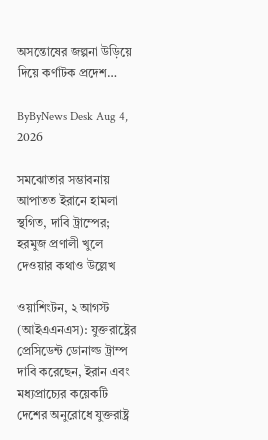অসন্তোষের জল্পনা উড়িয়ে দিয়ে কর্ণাটক প্রদেশ…

ByByNews Desk Aug 4, 2026

সমঝোতার সম্ভাবনায় আপাতত ইরানে হামলা স্থগিত, দাবি ট্রাম্পের; হরমুজ প্রণালী খুলে দেওয়ার কথাও উল্লেখ

ওয়াশিংটন, ২ আগস্ট (আইএএনএস): যুক্তরাষ্ট্রের প্রেসিডেন্ট ডোনাল্ড ট্রাম্প দাবি করেছেন, ইরান এবং মধ্যপ্রাচ্যের কয়েকটি দেশের অনুরোধে যুক্তরাষ্ট্র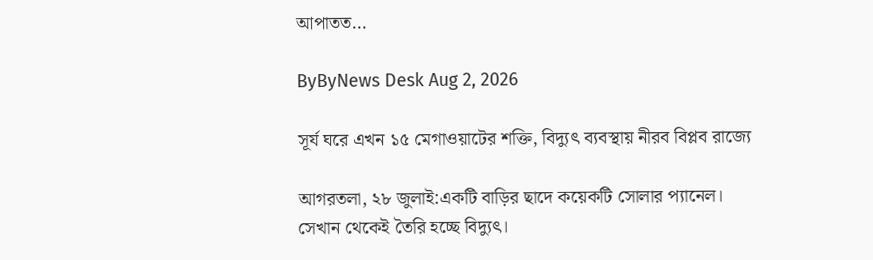আপাতত…

ByByNews Desk Aug 2, 2026

সূর্য ঘরে এখন ১৫ মেগাওয়াটের শক্তি, বিদ্যুৎ ব্যবস্থায় নীরব বিপ্লব রাজ্যে

আগরতলা, ২৮ জুলাই:একটি বাড়ির ছাদে কয়েকটি সোলার প্যানেল। সেখান থেকেই তৈরি হচ্ছে বিদ্যুৎ।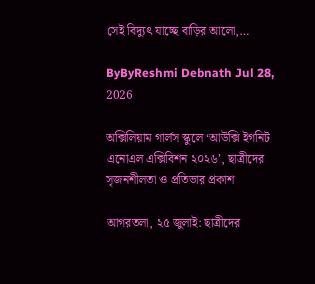সেই বিদ্যুৎ যাচ্ছে বাড়ির আলো,…

ByByReshmi Debnath Jul 28, 2026

অক্সিলিয়াম গার্লস স্কুলে ‘আউক্সি ইগনিট এনোএল এক্সিবিশন ২০২৬’, ছাত্রীদের সৃজনশীলতা ও প্রতিভার প্রকাশ

আগরতলা, ২৫ জুলাই: ছাত্রীদের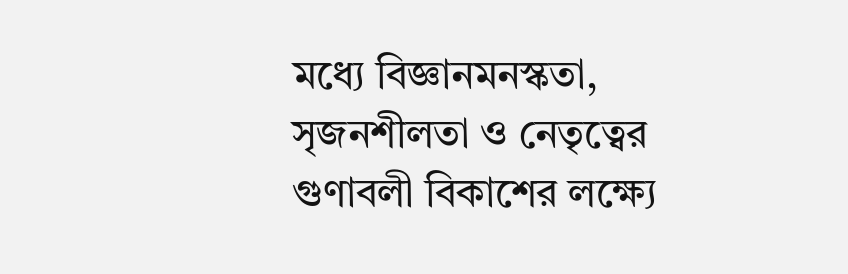মধ্যে বিজ্ঞানমনস্কতা, সৃজনশীলতা ও নেতৃত্বের গুণাবলী বিকাশের লক্ষ্যে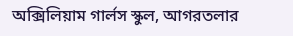অক্সিলিয়াম গার্লস স্কুল, আগরতলার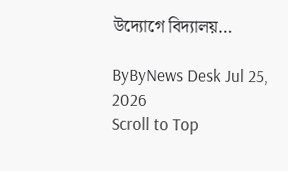উদ্যোগে বিদ্যালয়…

ByByNews Desk Jul 25, 2026
Scroll to Top